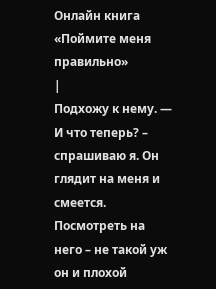Онлайн книга «Поймите меня правильно»
|
Подхожу к нему. — И что теперь? – спрашиваю я. Он глядит на меня и смеется. Посмотреть на него – не такой уж он и плохой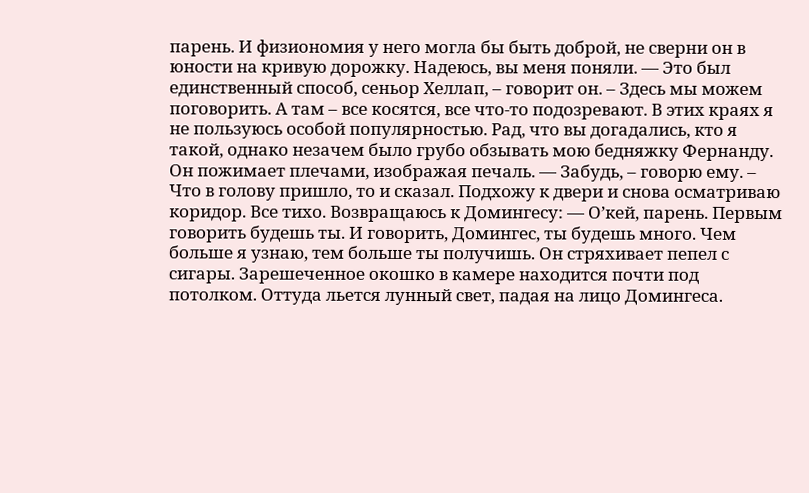парень. И физиономия у него могла бы быть доброй, не сверни он в юности на кривую дорожку. Надеюсь, вы меня поняли. — Это был единственный способ, сеньор Хеллап, – говорит он. – Здесь мы можем поговорить. А там – все косятся, все что-то подозревают. В этих краях я не пользуюсь особой популярностью. Рад, что вы догадались, кто я такой, однако незачем было грубо обзывать мою бедняжку Фернанду. Он пожимает плечами, изображая печаль. — Забудь, – говорю ему. – Что в голову пришло, то и сказал. Подхожу к двери и снова осматриваю коридор. Все тихо. Возвращаюсь к Домингесу: — О’кей, парень. Первым говорить будешь ты. И говорить, Домингес, ты будешь много. Чем больше я узнаю, тем больше ты получишь. Он стряхивает пепел с сигары. Зарешеченное окошко в камере находится почти под потолком. Оттуда льется лунный свет, падая на лицо Домингеса.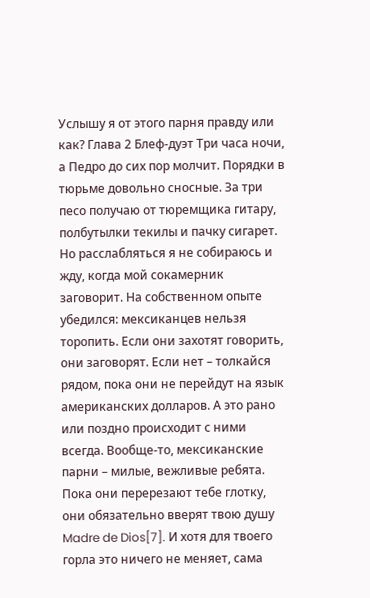Услышу я от этого парня правду или как? Глава 2 Блеф-дуэт Три часа ночи, а Педро до сих пор молчит. Порядки в тюрьме довольно сносные. За три песо получаю от тюремщика гитару, полбутылки текилы и пачку сигарет. Но расслабляться я не собираюсь и жду, когда мой сокамерник заговорит. На собственном опыте убедился: мексиканцев нельзя торопить. Если они захотят говорить, они заговорят. Если нет – толкайся рядом, пока они не перейдут на язык американских долларов. А это рано или поздно происходит с ними всегда. Вообще-то, мексиканские парни – милые, вежливые ребята. Пока они перерезают тебе глотку, они обязательно вверят твою душу Madre de Dios[7]. И хотя для твоего горла это ничего не меняет, сама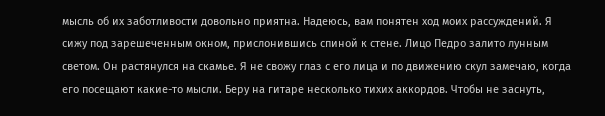мысль об их заботливости довольно приятна. Надеюсь, вам понятен ход моих рассуждений. Я сижу под зарешеченным окном, прислонившись спиной к стене. Лицо Педро залито лунным светом. Он растянулся на скамье. Я не свожу глаз с его лица и по движению скул замечаю, когда его посещают какие-то мысли. Беру на гитаре несколько тихих аккордов. Чтобы не заснуть,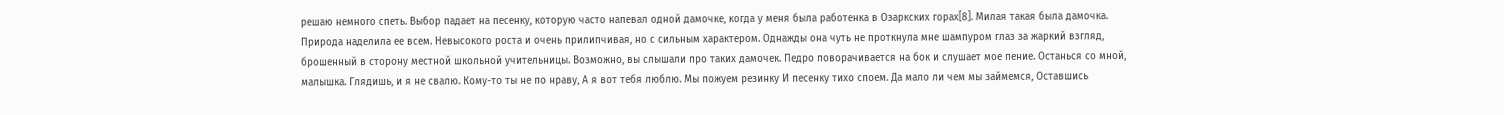решаю немного спеть. Выбор падает на песенку, которую часто напевал одной дамочке, когда у меня была работенка в Озаркских горах[8]. Милая такая была дамочка. Природа наделила ее всем. Невысокого роста и очень прилипчивая, но с сильным характером. Однажды она чуть не проткнула мне шампуром глаз за жаркий взгляд, брошенный в сторону местной школьной учительницы. Возможно, вы слышали про таких дамочек. Педро поворачивается на бок и слушает мое пение. Останься со мной, малышка. Глядишь, и я не свалю. Кому-то ты не по нраву, А я вот тебя люблю. Мы пожуем резинку И песенку тихо споем. Да мало ли чем мы займемся, Оставшись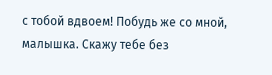с тобой вдвоем! Побудь же со мной, малышка. Скажу тебе без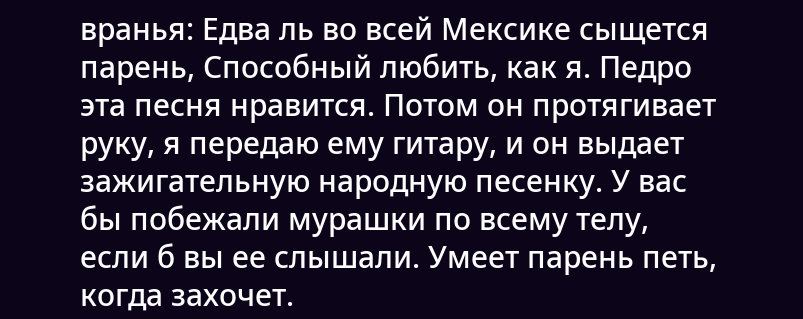вранья: Едва ль во всей Мексике сыщется парень, Способный любить, как я. Педро эта песня нравится. Потом он протягивает руку, я передаю ему гитару, и он выдает зажигательную народную песенку. У вас бы побежали мурашки по всему телу, если б вы ее слышали. Умеет парень петь, когда захочет.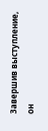Завершив выступление, он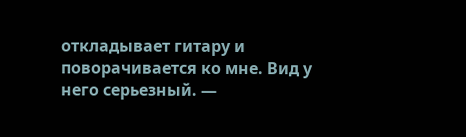откладывает гитару и поворачивается ко мне. Вид у него серьезный. —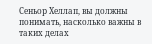Сеньор Хеллап, вы должны понимать, насколько важны в таких делах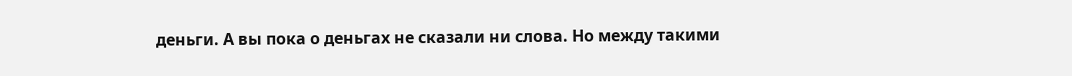деньги. А вы пока о деньгах не сказали ни слова. Но между такими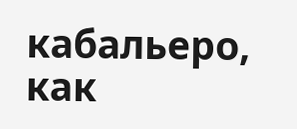кабальеро, как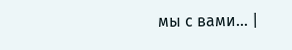мы с вами… |